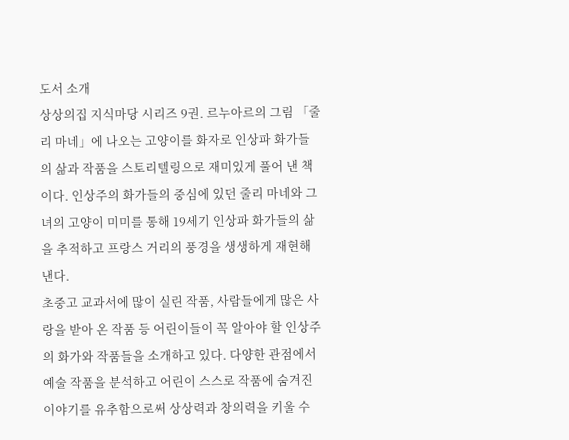도서 소개
상상의집 지식마당 시리즈 9권. 르누아르의 그림 「줄리 마네」에 나오는 고양이를 화자로 인상파 화가들의 삶과 작품을 스토리텔링으로 재미있게 풀어 낸 책이다. 인상주의 화가들의 중심에 있던 줄리 마네와 그녀의 고양이 미미를 통해 19세기 인상파 화가들의 삶을 추적하고 프랑스 거리의 풍경을 생생하게 재현해 낸다.
초중고 교과서에 많이 실린 작품, 사람들에게 많은 사랑을 받아 온 작품 등 어린이들이 꼭 알아야 할 인상주의 화가와 작품들을 소개하고 있다. 다양한 관점에서 예술 작품을 분석하고 어린이 스스로 작품에 숨겨진 이야기를 유추함으로써 상상력과 창의력을 키울 수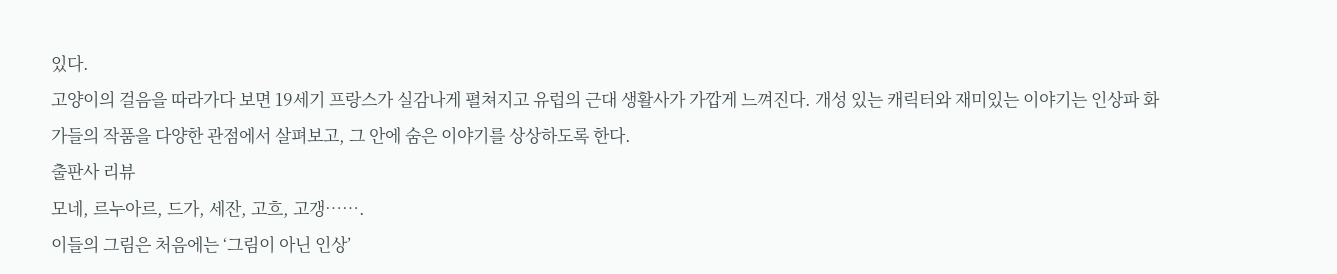있다.
고양이의 걸음을 따라가다 보면 19세기 프랑스가 실감나게 펼쳐지고 유럽의 근대 생활사가 가깝게 느껴진다. 개성 있는 캐릭터와 재미있는 이야기는 인상파 화가들의 작품을 다양한 관점에서 살펴보고, 그 안에 숨은 이야기를 상상하도록 한다.
출판사 리뷰
모네, 르누아르, 드가, 세잔, 고흐, 고갱…….
이들의 그림은 처음에는 ‘그림이 아닌 인상’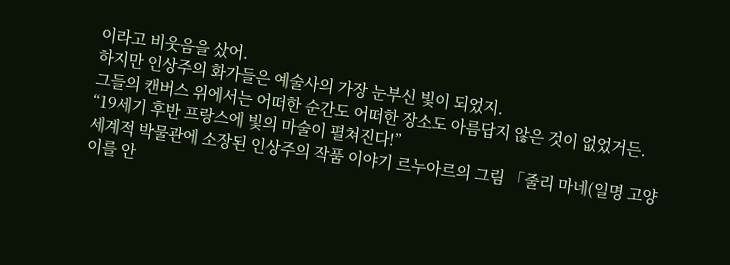이라고 비웃음을 샀어.
하지만 인상주의 화가들은 예술사의 가장 눈부신 빛이 되었지.
그들의 캔버스 위에서는 어떠한 순간도 어떠한 장소도 아름답지 않은 것이 없었거든.
“19세기 후반 프랑스에 빛의 마술이 펼쳐진다!”
세계적 박물관에 소장된 인상주의 작품 이야기 르누아르의 그림 「줄리 마네(일명 고양이를 안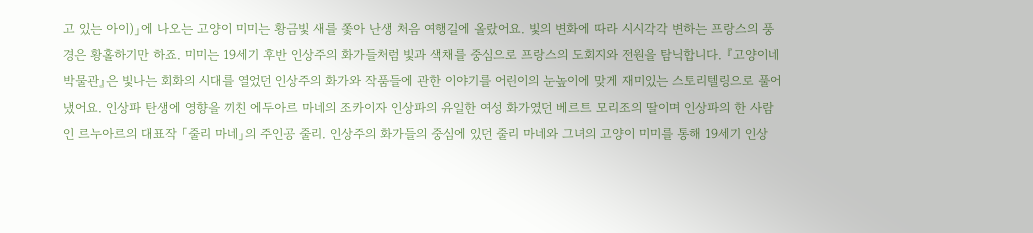고 있는 아이)」에 나오는 고양이 미미는 황금빛 새를 쫓아 난생 처음 여행길에 올랐어요. 빛의 변화에 따라 시시각각 변하는 프랑스의 풍경은 황홀하기만 하죠. 미미는 19세기 후반 인상주의 화가들처럼 빛과 색채를 중심으로 프랑스의 도회지와 전원을 탐닉합니다. 『고양이네 박물관』은 빛나는 회화의 시대를 열었던 인상주의 화가와 작품들에 관한 이야기를 어린이의 눈높이에 맞게 재미있는 스토리텔링으로 풀어냈어요. 인상파 탄생에 영향을 끼친 에두아르 마네의 조카이자 인상파의 유일한 여성 화가였던 베르트 모리조의 딸이며 인상파의 한 사람인 르누아르의 대표작 「줄리 마네」의 주인공 줄리. 인상주의 화가들의 중심에 있던 줄리 마네와 그녀의 고양이 미미를 통해 19세기 인상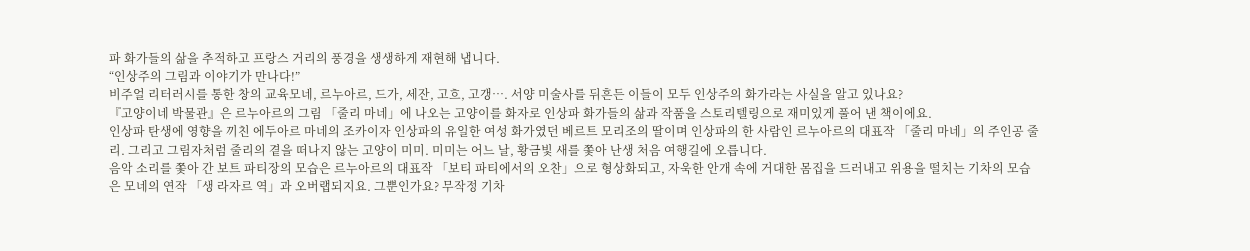파 화가들의 삶을 추적하고 프랑스 거리의 풍경을 생생하게 재현해 냅니다.
“인상주의 그림과 이야기가 만나다!”
비주얼 리터러시를 통한 창의 교육모네, 르누아르, 드가, 세잔, 고흐, 고갱…. 서양 미술사를 뒤흔든 이들이 모두 인상주의 화가라는 사실을 알고 있나요?
『고양이네 박물관』은 르누아르의 그림 「줄리 마네」에 나오는 고양이를 화자로 인상파 화가들의 삶과 작품을 스토리텔링으로 재미있게 풀어 낸 책이에요.
인상파 탄생에 영향을 끼친 에두아르 마네의 조카이자 인상파의 유일한 여성 화가였던 베르트 모리조의 딸이며 인상파의 한 사람인 르누아르의 대표작 「줄리 마네」의 주인공 줄리. 그리고 그림자처럼 줄리의 곁을 떠나지 않는 고양이 미미. 미미는 어느 날, 황금빛 새를 쫓아 난생 처음 여행길에 오릅니다.
음악 소리를 쫓아 간 보트 파티장의 모습은 르누아르의 대표작 「보티 파티에서의 오찬」으로 형상화되고, 자욱한 안개 속에 거대한 몸집을 드러내고 위용을 떨치는 기차의 모습은 모네의 연작 「생 라자르 역」과 오버랩되지요. 그뿐인가요? 무작정 기차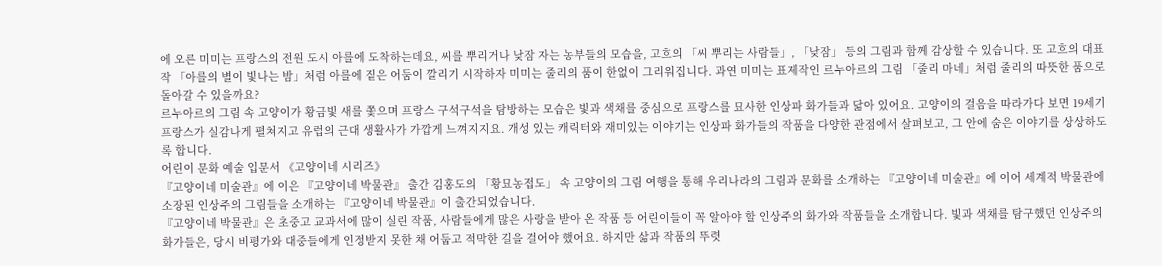에 오른 미미는 프랑스의 전원 도시 아를에 도착하는데요, 씨를 뿌리거나 낮잠 자는 농부들의 모습을, 고흐의 「씨 뿌리는 사람들」, 「낮잠」 등의 그림과 함께 감상할 수 있습니다. 또 고흐의 대표작 「아를의 별이 빛나는 밤」처럼 아를에 짙은 어둠이 깔리기 시작하자 미미는 줄리의 품이 한없이 그리워집니다. 과연 미미는 표제작인 르누아르의 그림 「줄리 마네」처럼 줄리의 따뜻한 품으로 돌아갈 수 있을까요?
르누아르의 그림 속 고양이가 황금빛 새를 쫓으며 프랑스 구석구석을 탐방하는 모습은 빛과 색채를 중심으로 프랑스를 묘사한 인상파 화가들과 닮아 있어요. 고양이의 걸음을 따라가다 보면 19세기 프랑스가 실감나게 펼쳐지고 유럽의 근대 생활사가 가깝게 느껴지지요. 개성 있는 캐릭터와 재미있는 이야기는 인상파 화가들의 작품을 다양한 관점에서 살펴보고, 그 안에 숨은 이야기를 상상하도록 합니다.
어린이 문화 예술 입문서 《고양이네 시리즈》
『고양이네 미술관』에 이은 『고양이네 박물관』 출간 김홍도의 「황묘농접도」 속 고양이의 그림 여행을 통해 우리나라의 그림과 문화를 소개하는 『고양이네 미술관』에 이어 세계적 박물관에 소장된 인상주의 그림들을 소개하는 『고양이네 박물관』이 출간되었습니다.
『고양이네 박물관』은 초중고 교과서에 많이 실린 작품, 사람들에게 많은 사랑을 받아 온 작품 등 어린이들이 꼭 알아야 할 인상주의 화가와 작품들을 소개합니다. 빛과 색채를 탐구했던 인상주의 화가들은, 당시 비평가와 대중들에게 인정받지 못한 채 어둡고 적막한 길을 걸어야 했어요. 하지만 삶과 작품의 뚜렷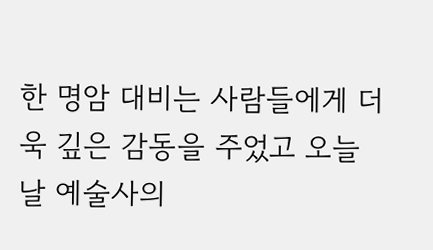한 명암 대비는 사람들에게 더욱 깊은 감동을 주었고 오늘날 예술사의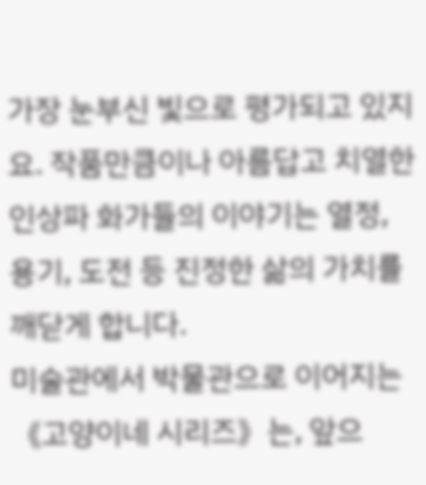가장 눈부신 빛으로 평가되고 있지요. 작품만큼이나 아름답고 치열한 인상파 화가들의 이야기는 열정, 용기, 도전 등 진정한 삶의 가치를 깨닫게 합니다.
미술관에서 박물관으로 이어지는 《고양이네 시리즈》는, 앞으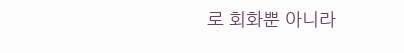로 회화뿐 아니라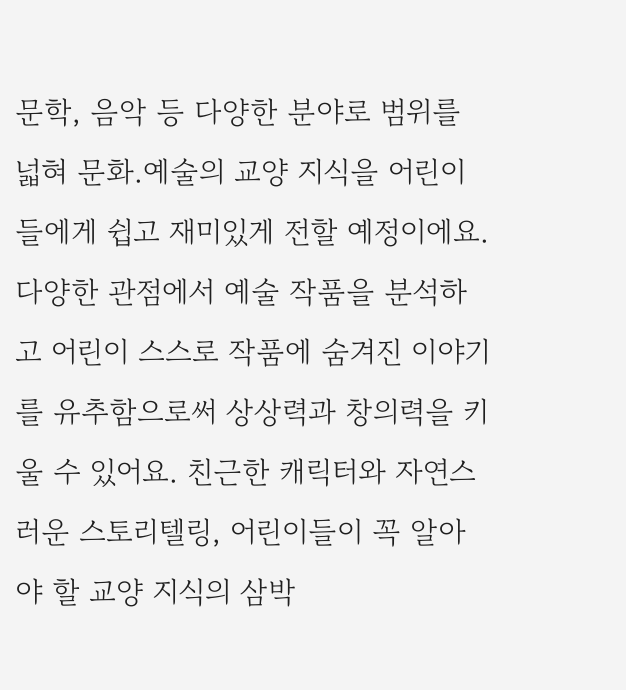문학, 음악 등 다양한 분야로 범위를 넓혀 문화.예술의 교양 지식을 어린이들에게 쉽고 재미있게 전할 예정이에요. 다양한 관점에서 예술 작품을 분석하고 어린이 스스로 작품에 숨겨진 이야기를 유추함으로써 상상력과 창의력을 키울 수 있어요. 친근한 캐릭터와 자연스러운 스토리텔링, 어린이들이 꼭 알아야 할 교양 지식의 삼박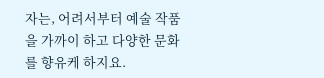자는, 어려서부터 예술 작품을 가까이 하고 다양한 문화를 향유케 하지요.